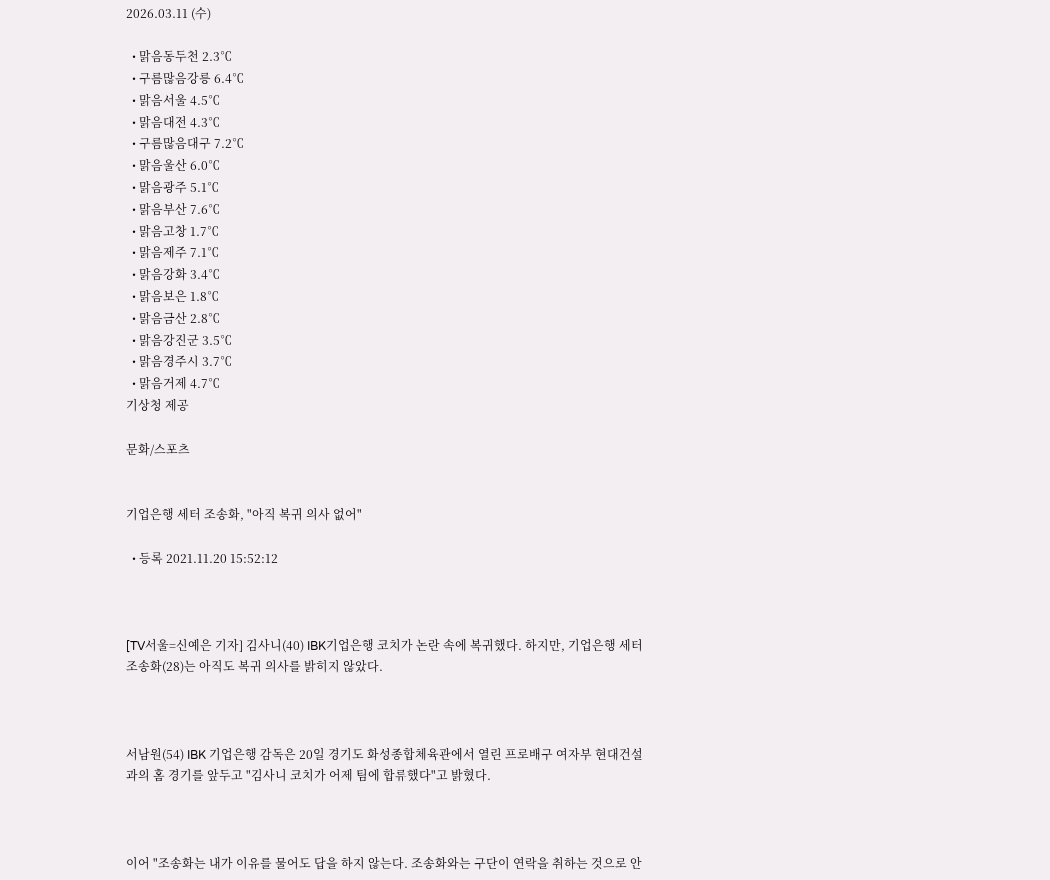2026.03.11 (수)

  • 맑음동두천 2.3℃
  • 구름많음강릉 6.4℃
  • 맑음서울 4.5℃
  • 맑음대전 4.3℃
  • 구름많음대구 7.2℃
  • 맑음울산 6.0℃
  • 맑음광주 5.1℃
  • 맑음부산 7.6℃
  • 맑음고창 1.7℃
  • 맑음제주 7.1℃
  • 맑음강화 3.4℃
  • 맑음보은 1.8℃
  • 맑음금산 2.8℃
  • 맑음강진군 3.5℃
  • 맑음경주시 3.7℃
  • 맑음거제 4.7℃
기상청 제공

문화/스포츠


기업은행 세터 조송화, "아직 복귀 의사 없어"

  • 등록 2021.11.20 15:52:12



[TV서울=신예은 기자] 김사니(40) IBK기업은행 코치가 논란 속에 복귀했다. 하지만, 기업은행 세터 조송화(28)는 아직도 복귀 의사를 밝히지 않았다.



서남원(54) IBK 기업은행 감독은 20일 경기도 화성종합체육관에서 열린 프로배구 여자부 현대건설과의 홈 경기를 앞두고 "김사니 코치가 어제 팀에 합류했다"고 밝혔다.



이어 "조송화는 내가 이유를 물어도 답을 하지 않는다. 조송화와는 구단이 연락을 취하는 것으로 안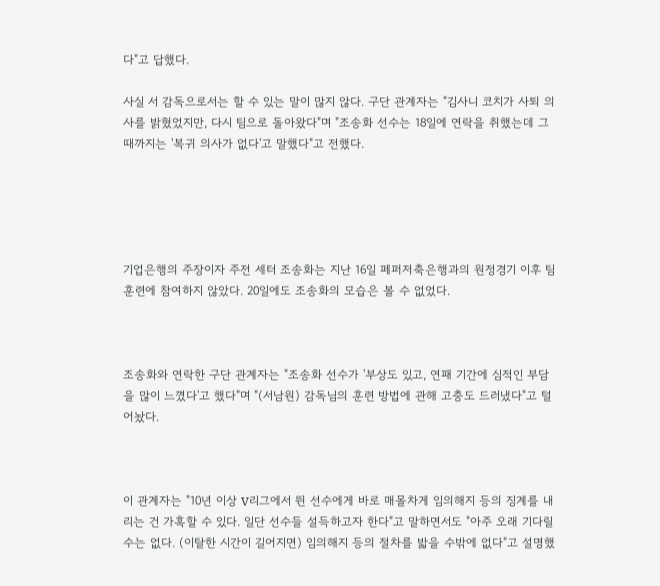다"고 답했다.

사실 서 감독으로서는 할 수 있는 말이 많지 않다. 구단 관계자는 "김사니 코치가 사퇴 의사를 밝혔었지만, 다시 팀으로 돌아왔다"며 "조송화 선수는 18일에 연락을 취했는데 그때까지는 '복귀 의사가 없다'고 말했다"고 전했다.





기업은행의 주장이자 주전 세터 조송화는 지난 16일 페퍼저축은행과의 원정경기 이후 팀 훈련에 참여하지 않았다. 20일에도 조송화의 모습은 볼 수 없었다.



조송화와 연락한 구단 관계자는 "조송화 선수가 '부상도 있고, 연패 기간에 심적인 부담을 많이 느꼈다'고 했다"며 "(서남원) 감독님의 훈련 방법에 관해 고충도 드러냈다"고 털어놨다.



이 관계자는 "10년 이상 V리그에서 뛴 선수에게 바로 매몰차게 임의해지 등의 징계를 내리는 건 가혹할 수 있다. 일단 선수들 설득하고자 한다"고 말하면서도 "아주 오래 기다릴 수는 없다. (이탈한 시간이 길어지면) 임의해지 등의 절차를 밟을 수밖에 없다"고 설명했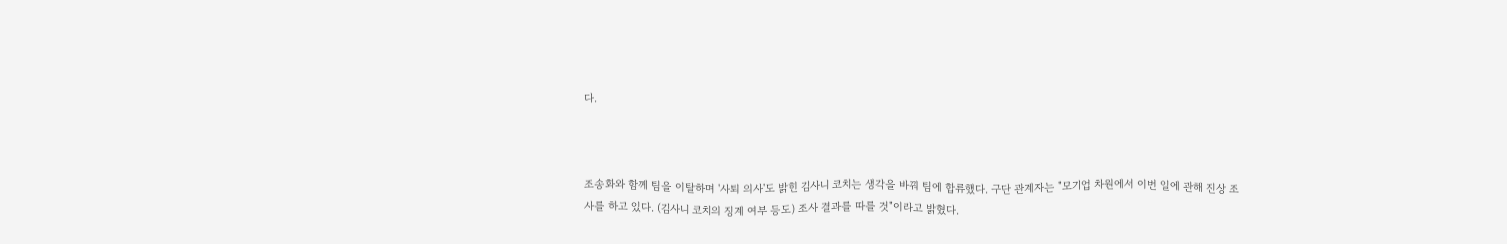다.



조송화와 함께 팀을 이탈하며 '사퇴 의사'도 밝힌 김사니 코치는 생각을 바꿔 팀에 합류했다. 구단 관계자는 "모기업 차원에서 이번 일에 관해 진상 조사를 하고 있다. (김사니 코치의 징계 여부 등도) 조사 결과를 따를 것"이라고 밝혔다.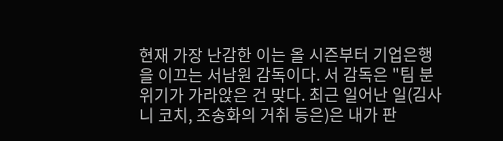현재 가장 난감한 이는 올 시즌부터 기업은행을 이끄는 서남원 감독이다. 서 감독은 "팀 분위기가 가라앉은 건 맞다. 최근 일어난 일(김사니 코치, 조송화의 거취 등은)은 내가 판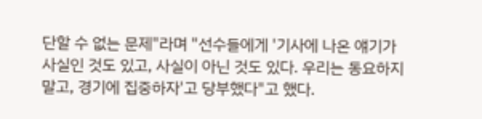단할 수 없는 문제"라며 "선수들에게 '기사에 나온 얘기가 사실인 것도 있고, 사실이 아닌 것도 있다. 우리는 동요하지 말고, 경기에 집중하자'고 당부했다"고 했다.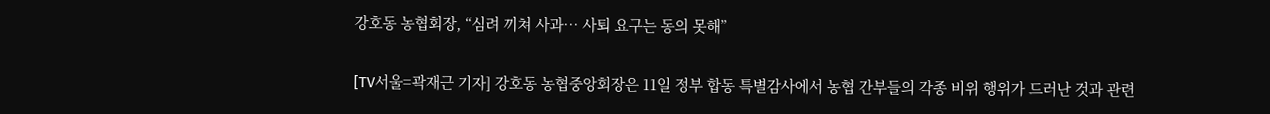강호동 농협회장, “심려 끼쳐 사과… 사퇴 요구는 동의 못해”

[TV서울=곽재근 기자] 강호동 농협중앙회장은 11일 정부 합동 특별감사에서 농협 간부들의 각종 비위 행위가 드러난 것과 관련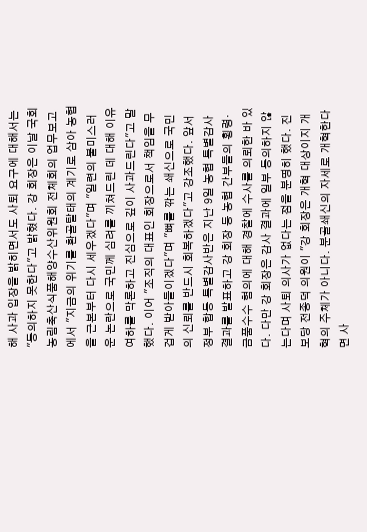해 사과 입장을 밝히면서도 사퇴 요구에 대해서는 "동의하지 못한다"고 밝혔다. 강 회장은 이날 국회 농림축산식품해양수산위원회 전체회의 업무보고에서 "지금의 위기를 환골탈태의 계기로 삼아 농협을 근본부터 다시 세우겠다"며 "일련의 불미스러운 논란으로 국민께 심려를 끼쳐드린 데 대해 이유 여하를 막론하고 진심으로 깊이 사과드린다"고 말했다. 이어 "조직의 대표인 회장으로서 책임을 무겁게 받아들이겠다"며 "뼈를 깎는 쇄신으로 국민의 신뢰를 반드시 회복하겠다"고 강조했다. 앞서 정부 합동 특별감사반은 지난 9일 농협 특별감사 결과를 발표하고 강 회장 등 농협 간부들의 횡령·금품수수 혐의에 대해 경찰에 수사를 의뢰한 바 있다. 다만 강 회장은 감사 결과에 일부 동의하지 않는다며 사퇴 의사가 없다는 점을 분명히 했다. 진보당 전종덕 의원이 "강 회장은 개혁 대상이지 개혁의 주체가 아니다. 분골쇄신의 자세로 개혁한다면 사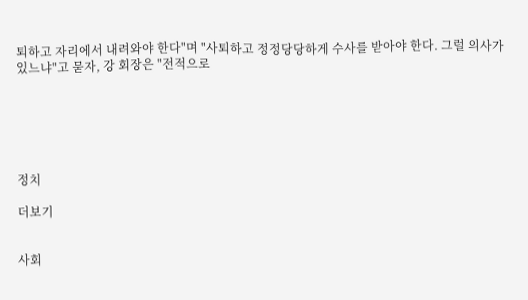퇴하고 자리에서 내려와야 한다"며 "사퇴하고 정정당당하게 수사를 받아야 한다. 그럴 의사가 있느냐"고 묻자, 강 회장은 "전적으로






정치

더보기


사회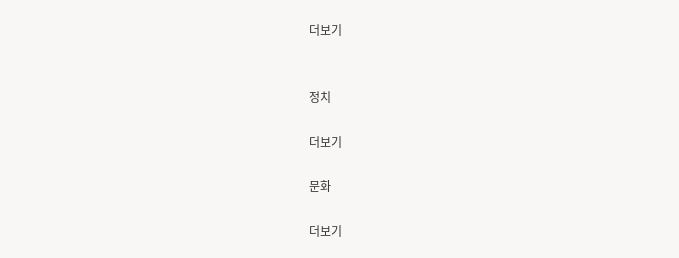더보기


정치

더보기

문화

더보기